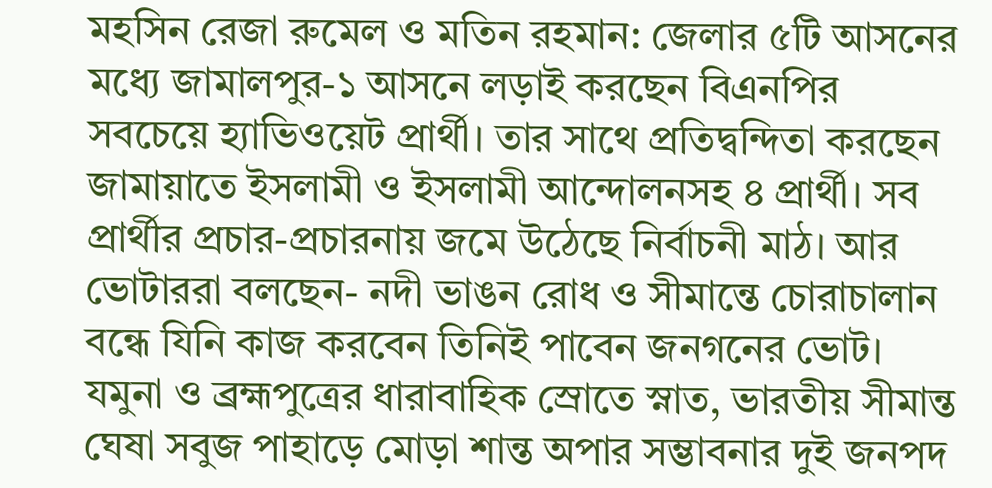মহসিন রেজা রুমেল ও মতিন রহমান: জেলার ৫টি আসনের মধ্যে জামালপুর-১ আসনে লড়াই করছেন বিএনপির সবচেয়ে হ্যাভিওয়েট প্রার্থী। তার সাথে প্রতিদ্বন্দিতা করছেন জামায়াতে ইসলামী ও ইসলামী আন্দোলনসহ ৪ প্রার্থী। সব প্রার্থীর প্রচার-প্রচারনায় জমে উঠেছে নির্বাচনী মাঠ। আর ভোটাররা বলছেন- নদী ভাঙন রোধ ও সীমান্তে চোরাচালান বন্ধে যিনি কাজ করবেন তিনিই পাবেন জনগনের ভোট।
যমুনা ও ব্রহ্মপুত্রের ধারাবাহিক স্রোতে স্নাত, ভারতীয় সীমান্ত ঘেষা সবুজ পাহাড়ে মোড়া শান্ত অপার সম্ভাবনার দুই জনপদ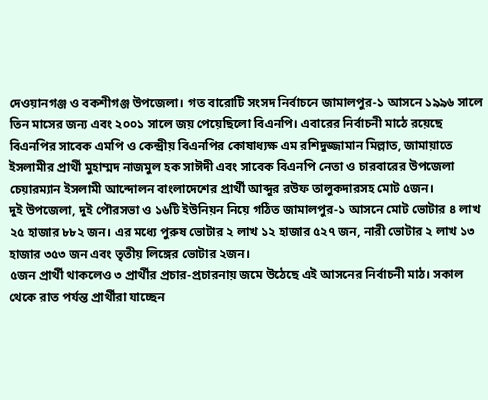দেওয়ানগঞ্জ ও বকশীগঞ্জ উপজেলা। গত বারোটি সংসদ নির্বাচনে জামালপুর-১ আসনে ১৯৯৬ সালে তিন মাসের জন্য এবং ২০০১ সালে জয় পেয়েছিলো বিএনপি। এবারের নির্বাচনী মাঠে রয়েছে বিএনপির সাবেক এমপি ও কেন্দ্রীয় বিএনপির কোষাধ্যক্ষ এম রশিদুজ্জামান মিল্লাত, জামায়াতে ইসলামীর প্রার্থী মুহাম্মদ নাজমুল হক সাঈদী এবং সাবেক বিএনপি নেতা ও চারবারের উপজেলা চেয়ারম্যান ইসলামী আন্দোলন বাংলাদেশের প্রার্থী আব্দুর রউফ তালুকদারসহ মোট ৫জন।
দুই উপজেলা, দুই পৌরসভা ও ১৬টি ইউনিয়ন নিয়ে গঠিত জামালপুর-১ আসনে মোট ভোটার ৪ লাখ ২৫ হাজার ৮৮২ জন। এর মধ্যে পুরুষ ভোটার ২ লাখ ১২ হাজার ৫২৭ জন, নারী ভোটার ২ লাখ ১৩ হাজার ৩৫৩ জন এবং তৃতীয় লিঙ্গের ভোটার ২জন।
৫জন প্রার্থী থাকলেও ৩ প্রার্থীর প্রচার-প্রচারনায় জমে উঠেছে এই আসনের নির্বাচনী মাঠ। সকাল থেকে রাত পর্যন্ত প্রার্থীরা যাচ্ছেন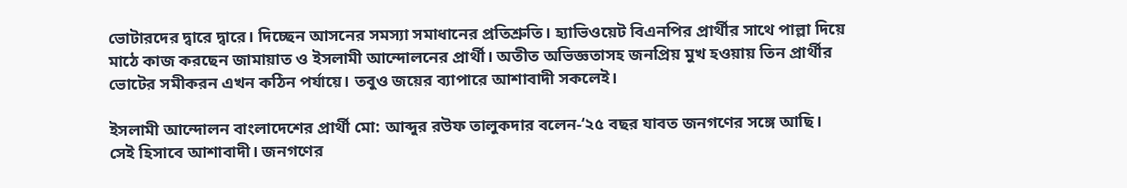ভোটারদের দ্বারে দ্বারে। দিচ্ছেন আসনের সমস্যা সমাধানের প্রতিশ্রুতি। হ্যাভিওয়েট বিএনপির প্রার্থীর সাথে পাল্লা দিয়ে মাঠে কাজ করছেন জামায়াত ও ইসলামী আন্দোলনের প্রার্থী। অতীত অভিজ্ঞতাসহ জনপ্রিয় মুখ হওয়ায় তিন প্রার্থীর ভোটের সমীকরন এখন কঠিন পর্যায়ে। তবুও জয়ের ব্যাপারে আশাবাদী সকলেই।

ইসলামী আন্দোলন বাংলাদেশের প্রার্থী মো: আব্দুর রউফ তালুকদার বলেন-‘২৫ বছর যাবত জনগণের সঙ্গে আছি। সেই হিসাবে আশাবাদী। জনগণের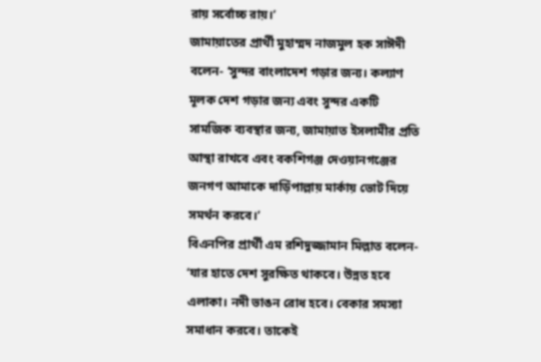রায় সর্বোচ্চ রায়।’
জামায়াতের প্রার্থী মুহাম্মদ নাজমুল হক সাঈদী বলেন- ‘সুন্দর বাংলাদেশ গড়ার জন্য। কল্যাণ মূলক দেশ গড়ার জন্য এবং সুন্দর একটি সামজিক ব্যবস্থার জন্য, জামায়াত ইসলামীর প্রতি আস্থা রাখবে এবং বকশিগঞ্জ দেওয়ানগঞ্জের জনগণ আমাকে দাড়িঁপাল্লায় মার্কায় ভোট দিয়ে সমর্থন করবে।’
বিএনপির প্রার্থী এম রশিদুজ্জামান মিল্লাত বলেন- ‘যার হাতে দেশ সুরক্ষিত থাকবে। উন্নত হবে এলাকা। নদী ভাঙন রোধ হবে। বেকার সমস্যা সমাধান করবে। তাকেই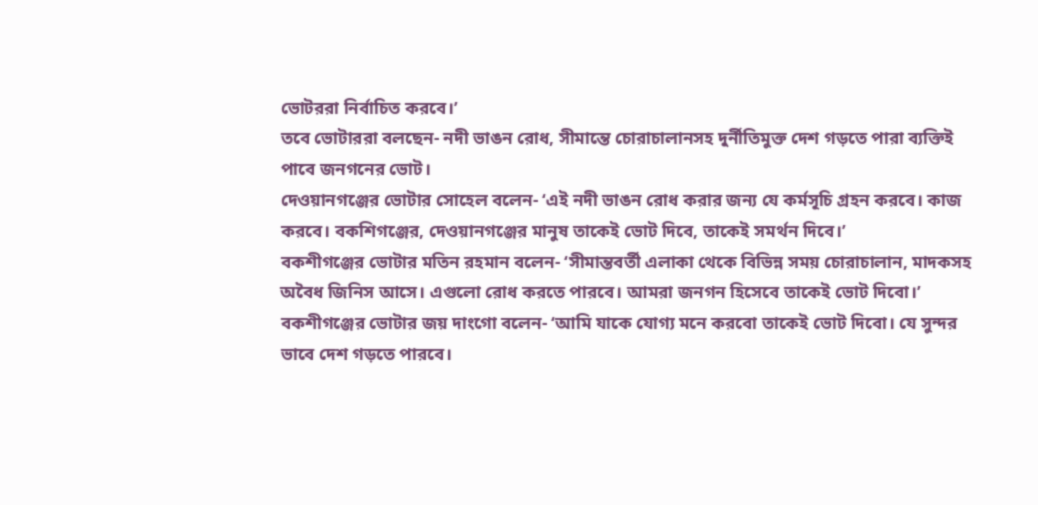ভোটররা নির্বাচিত করবে।’
তবে ভোটাররা বলছেন- নদী ভাঙন রোধ, সীমান্তে চোরাচালানসহ দুর্নীতিমুক্ত দেশ গড়তে পারা ব্যক্তিই পাবে জনগনের ভোট।
দেওয়ানগঞ্জের ভোটার সোহেল বলেন- ‘এই নদী ভাঙন রোধ করার জন্য যে কর্মসূচি গ্রহন করবে। কাজ করবে। বকশিগঞ্জের, দেওয়ানগঞ্জের মানুষ তাকেই ভোট দিবে, তাকেই সমর্থন দিবে।’
বকশীগঞ্জের ভোটার মতিন রহমান বলেন- ‘সীমান্তবর্তী এলাকা থেকে বিভিন্ন সময় চোরাচালান, মাদকসহ অবৈধ জিনিস আসে। এগুলো রোধ করতে পারবে। আমরা জনগন হিসেবে তাকেই ভোট দিবো।’
বকশীগঞ্জের ভোটার জয় দাংগো বলেন- ‘আমি যাকে যোগ্য মনে করবো তাকেই ভোট দিবো। যে সুন্দর ভাবে দেশ গড়তে পারবে।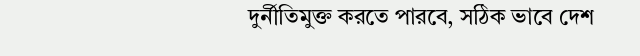দুর্নীতিমুক্ত করতে পারবে, সঠিক ভাবে দেশ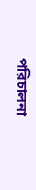পরিচালনা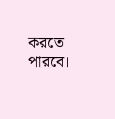করতে পারবে।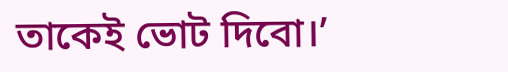তাকেই ভোট দিবো।’